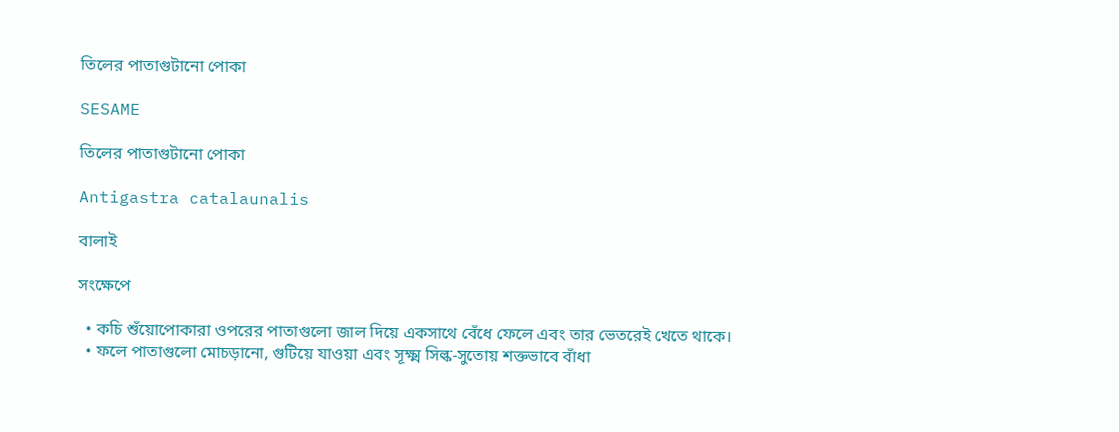তিলের পাতাগুটানো পোকা

SESAME

তিলের পাতাগুটানো পোকা

Antigastra catalaunalis

বালাই

সংক্ষেপে

  • কচি শুঁয়োপোকারা ওপরের পাতাগুলো জাল দিয়ে একসাথে বেঁধে ফেলে এবং তার ভেতরেই খেতে থাকে।
  • ফলে পাতাগুলো মোচড়ানো, গুটিয়ে যাওয়া এবং সূক্ষ্ম সিল্ক‑সুতোয় শক্তভাবে বাঁধা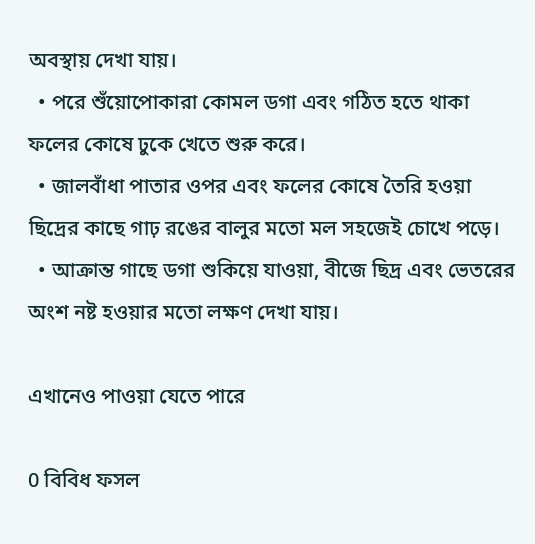অবস্থায় দেখা যায়।
  • পরে শুঁয়োপোকারা কোমল ডগা এবং গঠিত হতে থাকা ফলের কোষে ঢুকে খেতে শুরু করে।
  • জালবাঁধা পাতার ওপর এবং ফলের কোষে তৈরি হওয়া ছিদ্রের কাছে গাঢ় রঙের বালুর মতো মল সহজেই চোখে পড়ে।
  • আক্রান্ত গাছে ডগা শুকিয়ে যাওয়া, বীজে ছিদ্র এবং ভেতরের অংশ নষ্ট হওয়ার মতো লক্ষণ দেখা যায়।

এখানেও পাওয়া যেতে পারে

0 বিবিধ ফসল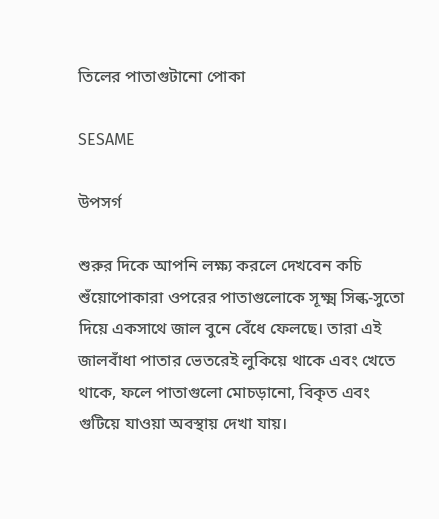তিলের পাতাগুটানো পোকা

SESAME

উপসর্গ

শুরুর দিকে আপনি লক্ষ্য করলে দেখবেন কচি শুঁয়োপোকারা ওপরের পাতাগুলোকে সূক্ষ্ম সিল্ক‑সুতো দিয়ে একসাথে জাল বুনে বেঁধে ফেলছে। তারা এই জালবাঁধা পাতার ভেতরেই লুকিয়ে থাকে এবং খেতে থাকে, ফলে পাতাগুলো মোচড়ানো, বিকৃত এবং গুটিয়ে যাওয়া অবস্থায় দেখা যায়।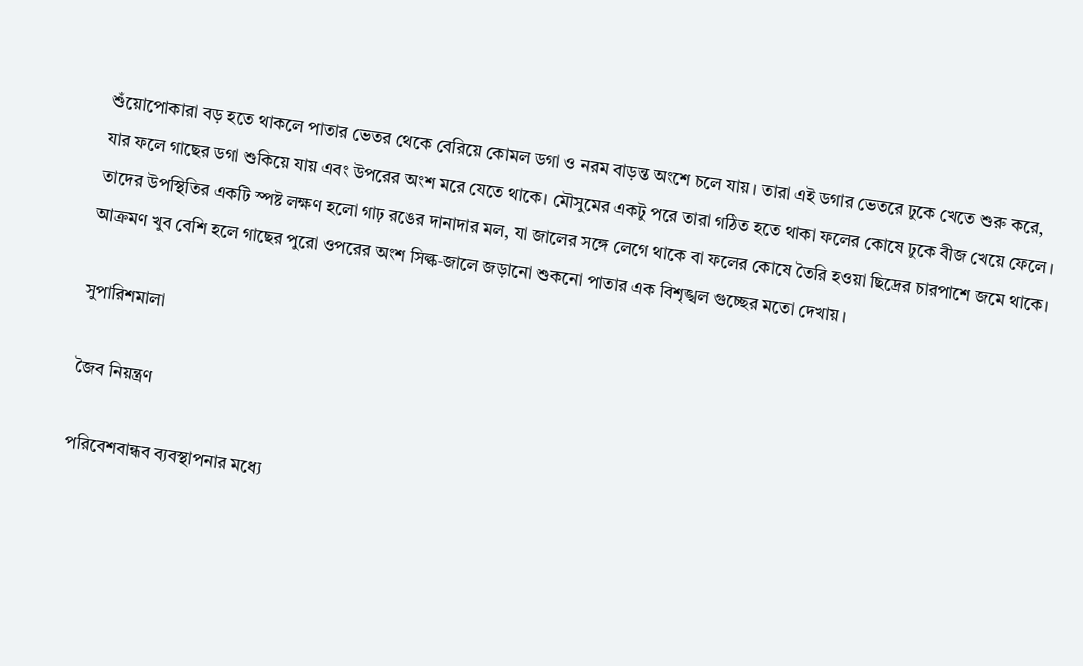শুঁয়োপোকারা বড় হতে থাকলে পাতার ভেতর থেকে বেরিয়ে কোমল ডগা ও নরম বাড়ন্ত অংশে চলে যায়। তারা এই ডগার ভেতরে ঢুকে খেতে শুরু করে, যার ফলে গাছের ডগা শুকিয়ে যায় এবং উপরের অংশ মরে যেতে থাকে। মৌসুমের একটু পরে তারা গঠিত হতে থাকা ফলের কোষে ঢুকে বীজ খেয়ে ফেলে। তাদের উপস্থিতির একটি স্পষ্ট লক্ষণ হলো গাঢ় রঙের দানাদার মল, যা জালের সঙ্গে লেগে থাকে বা ফলের কোষে তৈরি হওয়া ছিদ্রের চারপাশে জমে থাকে। আক্রমণ খুব বেশি হলে গাছের পুরো ওপরের অংশ সিল্ক‑জালে জড়ানো শুকনো পাতার এক বিশৃঙ্খল গুচ্ছের মতো দেখায়।

সুপারিশমালা

জৈব নিয়ন্ত্রণ

পরিবেশবান্ধব ব্যবস্থাপনার মধ্যে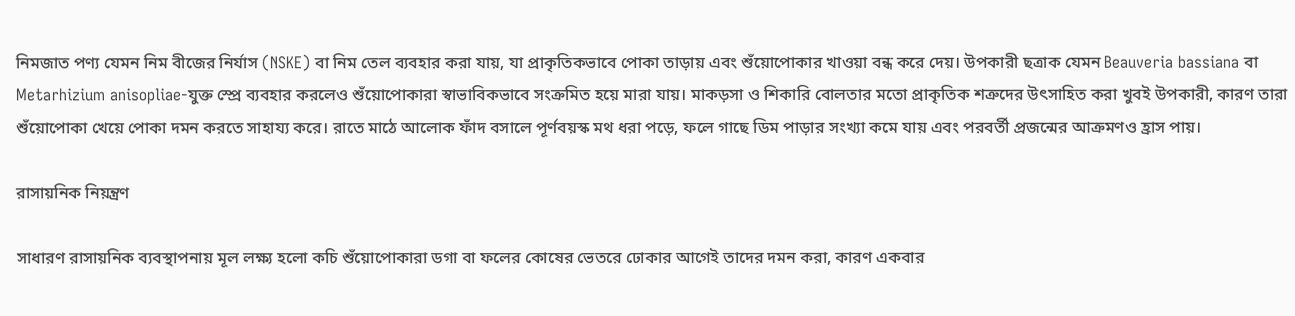নিমজাত পণ্য যেমন নিম বীজের নির্যাস (NSKE) বা নিম তেল ব্যবহার করা যায়, যা প্রাকৃতিকভাবে পোকা তাড়ায় এবং শুঁয়োপোকার খাওয়া বন্ধ করে দেয়। উপকারী ছত্রাক যেমন Beauveria bassiana বা Metarhizium anisopliae‑যুক্ত স্প্রে ব্যবহার করলেও শুঁয়োপোকারা স্বাভাবিকভাবে সংক্রমিত হয়ে মারা যায়। মাকড়সা ও শিকারি বোলতার মতো প্রাকৃতিক শত্রুদের উৎসাহিত করা খুবই উপকারী, কারণ তারা শুঁয়োপোকা খেয়ে পোকা দমন করতে সাহায্য করে। রাতে মাঠে আলোক ফাঁদ বসালে পূর্ণবয়স্ক মথ ধরা পড়ে, ফলে গাছে ডিম পাড়ার সংখ্যা কমে যায় এবং পরবর্তী প্রজন্মের আক্রমণও হ্রাস পায়।

রাসায়নিক নিয়ন্ত্রণ

সাধারণ রাসায়নিক ব্যবস্থাপনায় মূল লক্ষ্য হলো কচি শুঁয়োপোকারা ডগা বা ফলের কোষের ভেতরে ঢোকার আগেই তাদের দমন করা, কারণ একবার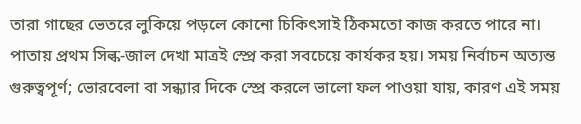তারা গাছের ভেতরে লুকিয়ে পড়লে কোনো চিকিৎসাই ঠিকমতো কাজ করতে পারে না। পাতায় প্রথম সিল্ক‑জাল দেখা মাত্রই স্প্রে করা সবচেয়ে কার্যকর হয়। সময় নির্বাচন অত্যন্ত গুরুত্বপূর্ণ; ভোরবেলা বা সন্ধ্যার দিকে স্প্রে করলে ভালো ফল পাওয়া যায়, কারণ এই সময়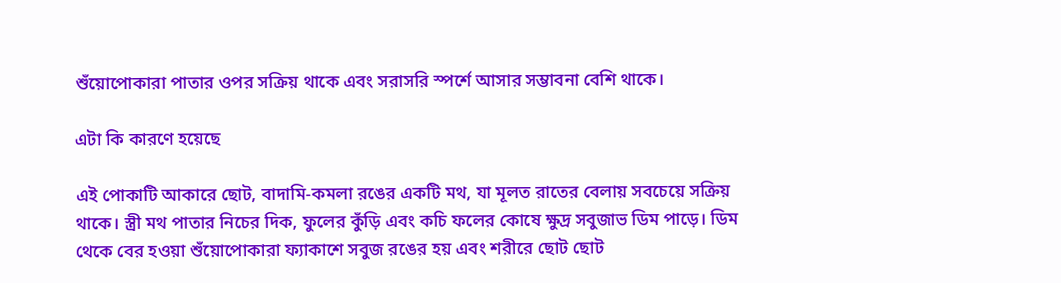শুঁয়োপোকারা পাতার ওপর সক্রিয় থাকে এবং সরাসরি স্পর্শে আসার সম্ভাবনা বেশি থাকে।

এটা কি কারণে হয়েছে

এই পোকাটি আকারে ছোট, বাদামি‑কমলা রঙের একটি মথ, যা মূলত রাতের বেলায় সবচেয়ে সক্রিয় থাকে। স্ত্রী মথ পাতার নিচের দিক, ফুলের কুঁড়ি এবং কচি ফলের কোষে ক্ষুদ্র সবুজাভ ডিম পাড়ে। ডিম থেকে বের হওয়া শুঁয়োপোকারা ফ্যাকাশে সবুজ রঙের হয় এবং শরীরে ছোট ছোট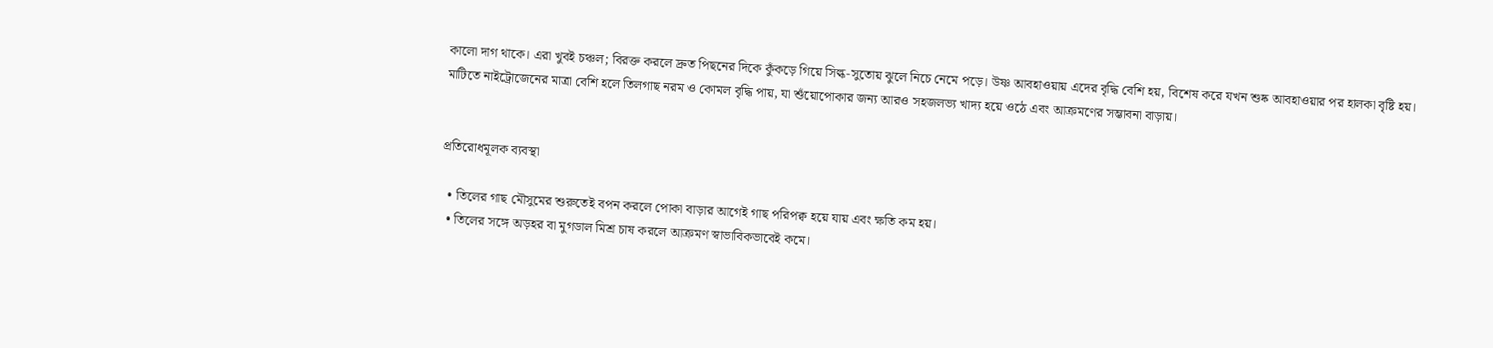কালো দাগ থাকে। এরা খুবই চঞ্চল; বিরক্ত করলে দ্রুত পিছনের দিকে কুঁকড়ে গিয়ে সিল্ক‑সুতোয় ঝুলে নিচে নেমে পড়ে। উষ্ণ আবহাওয়ায় এদের বৃদ্ধি বেশি হয়, বিশেষ করে যখন শুষ্ক আবহাওয়ার পর হালকা বৃষ্টি হয়। মাটিতে নাইট্রোজেনের মাত্রা বেশি হলে তিলগাছ নরম ও কোমল বৃদ্ধি পায়, যা শুঁয়োপোকার জন্য আরও সহজলভ্য খাদ্য হয়ে ওঠে এবং আক্রমণের সম্ভাবনা বাড়ায়।


প্রতিরোধমূলক ব্যবস্থা

  • তিলের গাছ মৌসুমের শুরুতেই বপন করলে পোকা বাড়ার আগেই গাছ পরিপক্ব হয়ে যায় এবং ক্ষতি কম হয়।
  • তিলের সঙ্গে অড়হর বা মুগডাল মিশ্র চাষ করলে আক্রমণ স্বাভাবিকভাবেই কমে।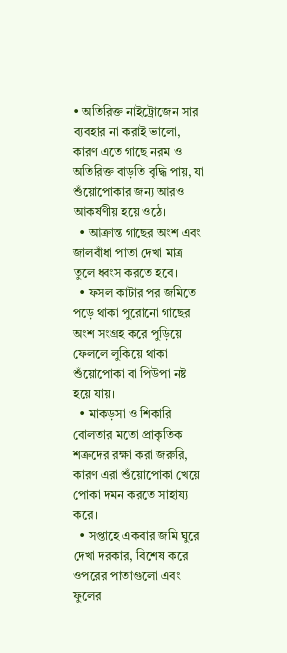• অতিরিক্ত নাইট্রোজেন সার ব্যবহার না করাই ভালো, কারণ এতে গাছে নরম ও অতিরিক্ত বাড়তি বৃদ্ধি পায়, যা শুঁয়োপোকার জন্য আরও আকর্ষণীয় হয়ে ওঠে।
  • আক্রান্ত গাছের অংশ এবং জালবাঁধা পাতা দেখা মাত্র তুলে ধ্বংস করতে হবে।
  • ফসল কাটার পর জমিতে পড়ে থাকা পুরোনো গাছের অংশ সংগ্রহ করে পুড়িয়ে ফেললে লুকিয়ে থাকা শুঁয়োপোকা বা পিউপা নষ্ট হয়ে যায়।
  • মাকড়সা ও শিকারি বোলতার মতো প্রাকৃতিক শত্রুদের রক্ষা করা জরুরি, কারণ এরা শুঁয়োপোকা খেয়ে পোকা দমন করতে সাহায্য করে।
  • সপ্তাহে একবার জমি ঘুরে দেখা দরকার, বিশেষ করে ওপরের পাতাগুলো এবং ফুলের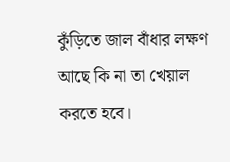কুঁড়িতে জাল বাঁধার লক্ষণ আছে কি না তা খেয়াল করতে হবে।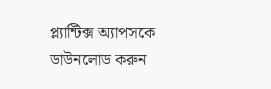প্ল্যান্টিক্স অ্যাপসকে ডাউনলোড করুন